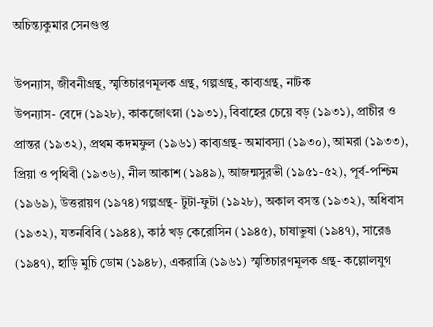অচিন্ত্যকুমার সেনগুপ্ত

উপন্যাস, জীবনীগ্রন্থ, স্মৃতিচারণমূলক গ্রন্থ, গল্পগ্রন্থ, কাব্যগ্রন্থ, নাটক
উপন্যাস- বেদে (১৯২৮), কাকজোৎস্না (১৯৩১), বিবাহের চেয়ে বড় (১৯৩১), প্রাচীর ও প্রান্তর (১৯৩২), প্রথম কদমফুল (১৯৬১) কাব্যগ্রন্থ- অমাবস্যা (১৯৩০), আমরা (১৯৩৩), প্রিয়া ও পৃথিবী (১৯৩৬), নীল আকাশ (১৯৪৯), আজন্মসুরভী (১৯৫১-৫২), পূর্ব-পশ্চিম (১৯৬৯), উত্তরায়ণ (১৯৭৪) গল্পগ্রন্থ- টুটা-ফুটা (১৯২৮), অকাল বসন্ত (১৯৩২), অধিবাস (১৯৩২), যতনবিবি (১৯৪৪), কাঠ খড় কেরোসিন (১৯৪৫), চাষাভুষা (১৯৪৭), সারেঙ (১৯৪৭), হাড়ি মুচি ডোম (১৯৪৮), একরাত্রি (১৯৬১) স্মৃতিচারণমূলক গ্রন্থ- কল্লোলযুগ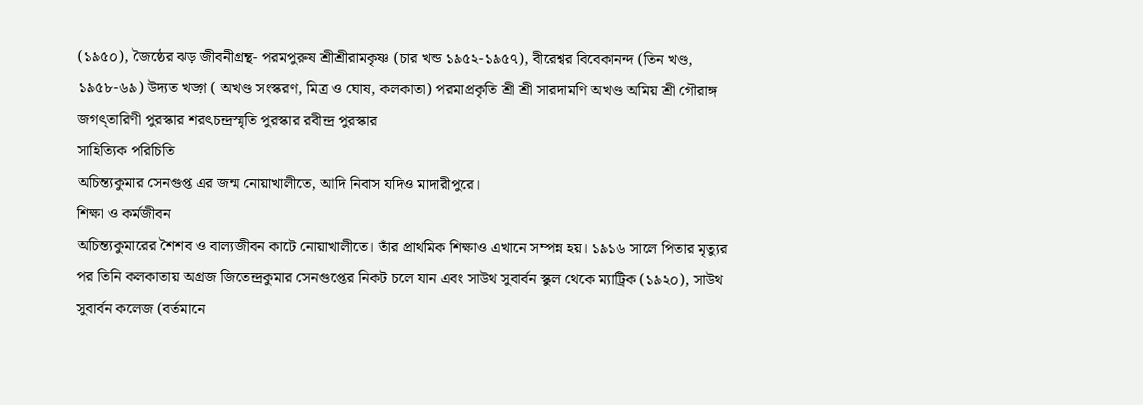(১৯৫০), জৈষ্ঠের ঝড় জীবনীগ্রন্থ- পরমপুরুষ শ্রীশ্রীরামকৃষ্ণ (চার খন্ড ১৯৫২-১৯৫৭), বীরেশ্বর বিবেকানন্দ (তিন খণ্ড, ১৯৫৮-৬৯) উদ্যত খড়্গ ( অখণ্ড সংস্করণ, মিত্র ও ঘোষ, কলকাতা) পরমাপ্রকৃতি শ্রী শ্রী সারদামণি অখণ্ড অমিয় শ্রী গৌরাঙ্গ
জগৎ্তারিণী পুরস্কার শরৎচন্দ্রস্মৃতি পুরস্কার রবীন্দ্র পুরস্কার
সাহিত্যিক পরিচিতি
অচিন্ত্যকুমার সেনগুপ্ত এর জন্ম নোয়াখালীতে, আদি নিবাস যদিও মাদারীপুরে।
শিক্ষা ও কর্মজীবন
অচিন্ত্যকুমারের শৈশব ও বাল্যজীবন কাটে নোয়াখালীতে। তাঁর প্রাথমিক শিক্ষাও এখানে সম্পন্ন হয়। ১৯১৬ সালে পিতার মৃত্যুর পর তিনি কলকাতায় অগ্রজ জিতেন্দ্রকুমার সেনগুপ্তের নিকট চলে যান এবং সাউথ সুবার্বন স্কুল থেকে ম্যাট্রিক (১৯২০), সাউথ সুবার্বন কলেজ (বর্তমানে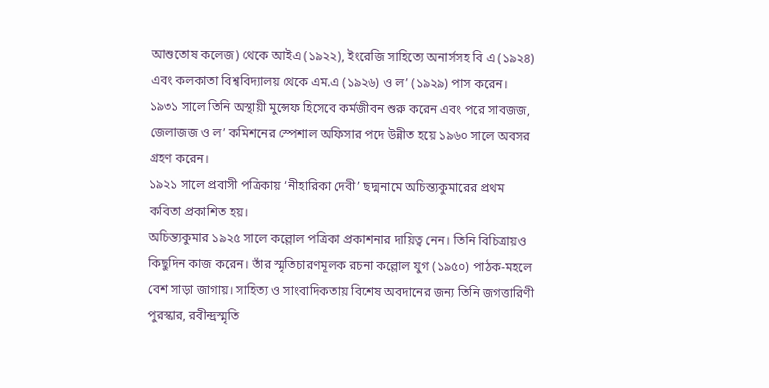আশুতোষ কলেজ) থেকে আইএ (১৯২২), ইংরেজি সাহিত্যে অনার্সসহ বি এ (১৯২৪) এবং কলকাতা বিশ্ববিদ্যালয় থেকে এম.এ (১৯২৬) ও ল’ (১৯২৯) পাস করেন।
১৯৩১ সালে তিনি অস্থায়ী মুন্সেফ হিসেবে কর্মজীবন শুরু করেন এবং পরে সাবজজ, জেলাজজ ও ল’ কমিশনের স্পেশাল অফিসার পদে উন্নীত হয়ে ১৯৬০ সালে অবসর গ্রহণ করেন।
১৯২১ সালে প্রবাসী পত্রিকায় ‘নীহারিকা দেবী’ ছদ্মনামে অচিন্ত্যকুমারের প্রথম কবিতা প্রকাশিত হয়।
অচিন্ত্যকুমার ১৯২৫ সালে কল্লোল পত্রিকা প্রকাশনার দায়িত্ব নেন। তিনি বিচিত্রায়ও কিছুদিন কাজ করেন। তাঁর স্মৃতিচারণমূলক রচনা কল্লোল যুগ (১৯৫০) পাঠক-মহলে বেশ সাড়া জাগায়। সাহিত্য ও সাংবাদিকতায় বিশেষ অবদানের জন্য তিনি জগত্তারিণী পুরস্কার, রবীন্দ্রস্মৃতি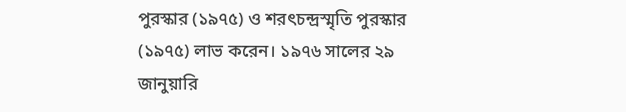পুরস্কার (১৯৭৫) ও শরৎচন্দ্রস্মৃতি পুরস্কার (১৯৭৫) লাভ করেন। ১৯৭৬ সালের ২৯ জানুয়ারি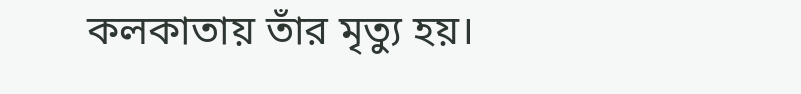কলকাতায় তাঁর মৃত্যু হয়।